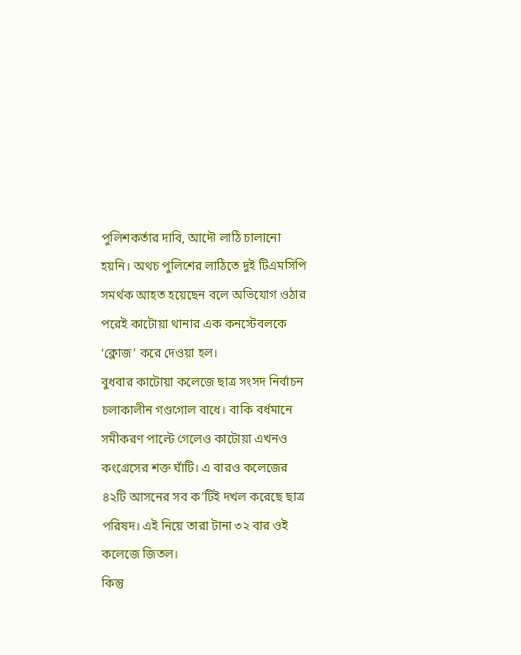পুলিশকর্তার দাবি, আদৌ লাঠি চালানো হয়নি। অথচ পুলিশের লাঠিতে দুই টিএমসিপি সমর্থক আহত হয়েছেন বলে অভিযোগ ওঠার পরেই কাটোয়া থানার এক কনস্টেবলকে ‘ক্লোজ’ করে দেওয়া হল।
বুধবার কাটোয়া কলেজে ছাত্র সংসদ নির্বাচন চলাকালীন গণ্ডগোল বাধে। বাকি বর্ধমানে সমীকরণ পাল্টে গেলেও কাটোয়া এখনও কংগ্রেসের শক্ত ঘাঁটি। এ বারও কলেজের ৪২টি আসনের সব ক’টিই দখল করেছে ছাত্র পরিষদ। এই নিয়ে তারা টানা ৩২ বার ওই কলেজে জিতল।
কিন্তু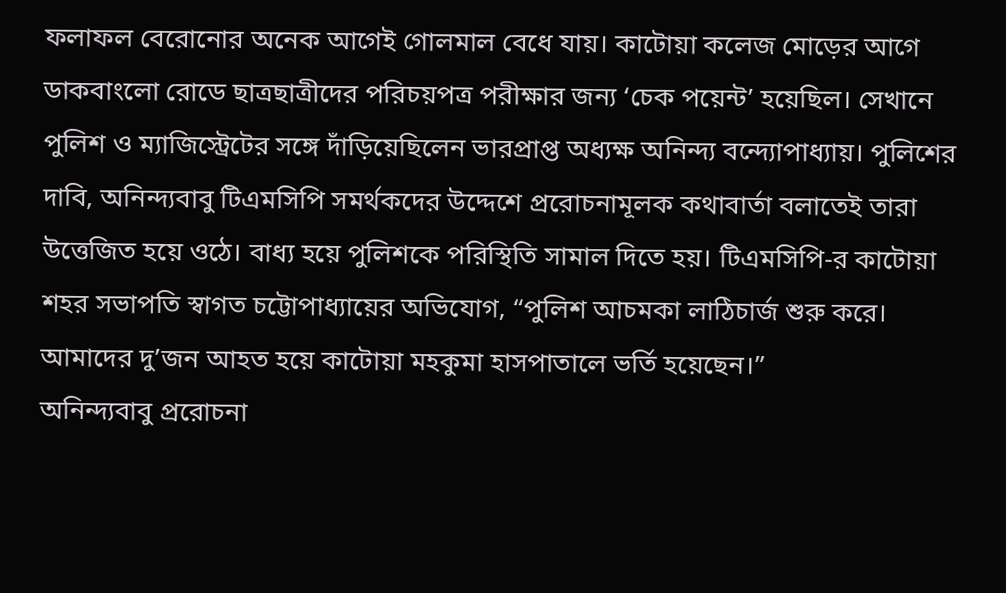ফলাফল বেরোনোর অনেক আগেই গোলমাল বেধে যায়। কাটোয়া কলেজ মোড়ের আগে ডাকবাংলো রোডে ছাত্রছাত্রীদের পরিচয়পত্র পরীক্ষার জন্য ‘চেক পয়েন্ট’ হয়েছিল। সেখানে পুলিশ ও ম্যাজিস্ট্রেটের সঙ্গে দাঁড়িয়েছিলেন ভারপ্রাপ্ত অধ্যক্ষ অনিন্দ্য বন্দ্যোপাধ্যায়। পুলিশের দাবি, অনিন্দ্যবাবু টিএমসিপি সমর্থকদের উদ্দেশে প্ররোচনামূলক কথাবার্তা বলাতেই তারা উত্তেজিত হয়ে ওঠে। বাধ্য হয়ে পুলিশকে পরিস্থিতি সামাল দিতে হয়। টিএমসিপি-র কাটোয়া শহর সভাপতি স্বাগত চট্টোপাধ্যায়ের অভিযোগ, “পুলিশ আচমকা লাঠিচার্জ শুরু করে। আমাদের দু’জন আহত হয়ে কাটোয়া মহকুমা হাসপাতালে ভর্তি হয়েছেন।”
অনিন্দ্যবাবু প্ররোচনা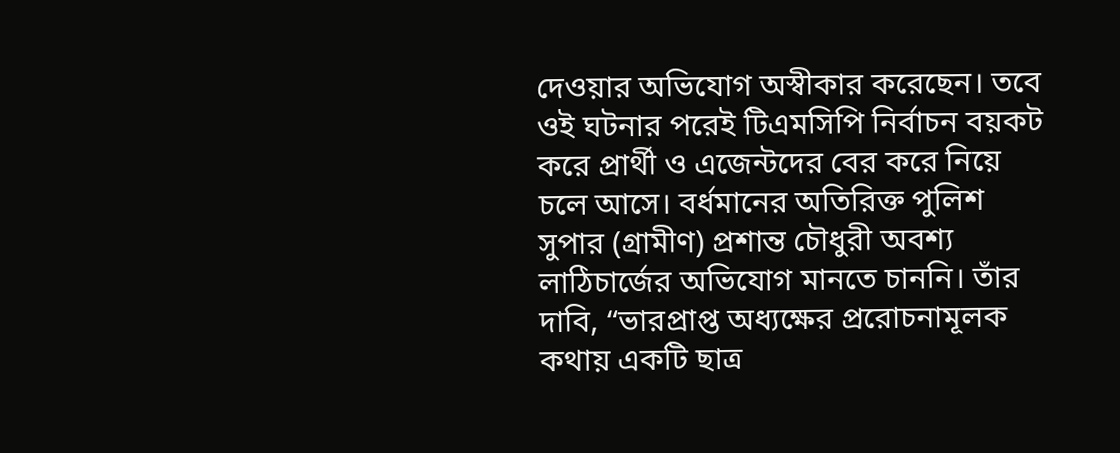দেওয়ার অভিযোগ অস্বীকার করেছেন। তবে ওই ঘটনার পরেই টিএমসিপি নির্বাচন বয়কট করে প্রার্থী ও এজেন্টদের বের করে নিয়ে চলে আসে। বর্ধমানের অতিরিক্ত পুলিশ সুপার (গ্রামীণ) প্রশান্ত চৌধুরী অবশ্য লাঠিচার্জের অভিযোগ মানতে চাননি। তাঁর দাবি, “ভারপ্রাপ্ত অধ্যক্ষের প্ররোচনামূলক কথায় একটি ছাত্র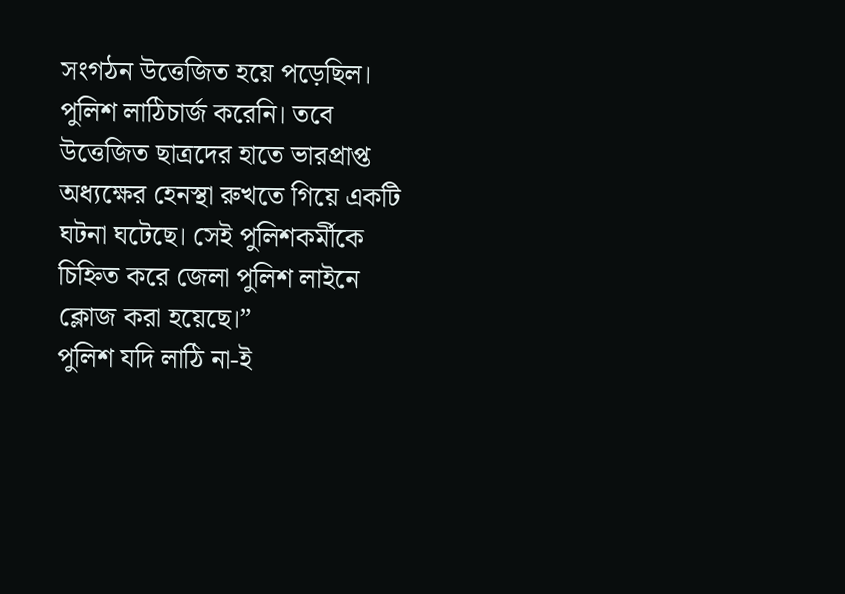সংগঠন উত্তেজিত হয়ে পড়েছিল। পুলিশ লাঠিচার্জ করেনি। তবে উত্তেজিত ছাত্রদের হাতে ভারপ্রাপ্ত অধ্যক্ষের হেনস্থা রুখতে গিয়ে একটি ঘটনা ঘটেছে। সেই পুলিশকর্মীকে চিহ্নিত করে জেলা পুলিশ লাইনে ক্লোজ করা হয়েছে।”
পুলিশ যদি লাঠি না-ই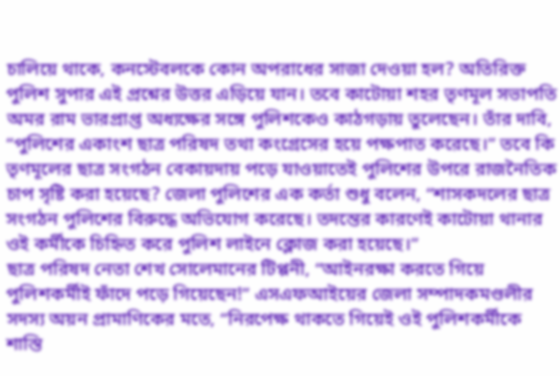চালিয়ে থাকে, কনস্টেবলকে কোন অপরাধের সাজা দেওয়া হল? অতিরিক্ত পুলিশ সুপার এই প্রশ্নের উত্তর এড়িয়ে যান। তবে কাটোয়া শহর তৃণমূল সভাপতি অমর রাম ভারপ্রাপ্ত অধ্যক্ষের সঙ্গে পুলিশকেও কাঠগড়ায় তুলেছেন। তাঁর দাবি, “পুলিশের একাংশ ছাত্র পরিষদ তথা কংগ্রেসের হয়ে পক্ষপাত করেছে।” তবে কি তৃণমূলের ছাত্র সংগঠন বেকায়দায় পড়ে যাওয়াতেই পুলিশের উপরে রাজনৈতিক চাপ সৃষ্টি করা হয়েছে? জেলা পুলিশের এক কর্তা শুধু বলেন, “শাসকদলের ছাত্র সংগঠন পুলিশের বিরুদ্ধে অভিযোগ করেছে। তদন্তের কারণেই কাটোয়া থানার ওই কর্মীকে চিহ্নিত করে পুলিশ লাইনে ক্লোজ করা হয়েছে।”
ছাত্র পরিষদ নেতা শেখ সোলেমানের টিপ্পনী, “আইনরক্ষা করতে গিয়ে পুলিশকর্মীই ফাঁদে পড়ে গিয়েছেন!” এসএফআইয়ের জেলা সম্পাদকমণ্ডলীর সদস্য অয়ন প্রামাণিকের মতে, “নিরপেক্ষ থাকতে গিয়েই ওই পুলিশকর্মীকে শাস্তি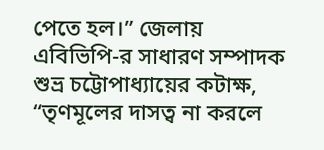পেতে হল।” জেলায় এবিভিপি-র সাধারণ সম্পাদক শুভ্র চট্টোপাধ্যায়ের কটাক্ষ, “তৃণমূলের দাসত্ব না করলে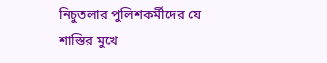নিচুতলার পুলিশকর্মীদের যে শাস্তির মুখে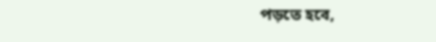পড়তে হবে,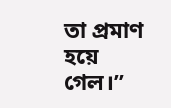তা প্রমাণ হয়ে গেল।”